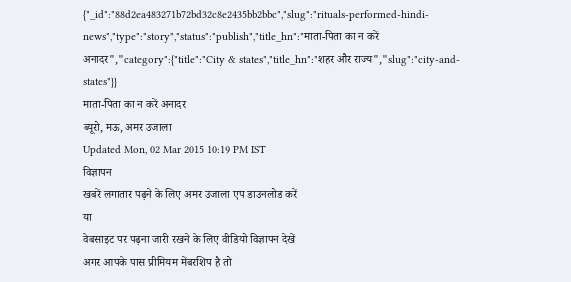{"_id":"88d2ea483271b72bd32c8e2435bb2bbc","slug":"rituals-performed-hindi-news","type":"story","status":"publish","title_hn":"माता-पिता का न करें अनादर","category":{"title":"City & states","title_hn":"शहर और राज्य","slug":"city-and-states"}}
माता-पिता का न करें अनादर
ब्यूरो, मऊ, अमर उजाला
Updated Mon, 02 Mar 2015 10:19 PM IST
विज्ञापन
खबरें लगातार पढ़ने के लिए अमर उजाला एप डाउनलोड करें
या
वेबसाइट पर पढ़ना जारी रखने के लिए वीडियो विज्ञापन देखें
अगर आपके पास प्रीमियम मेंबरशिप है तो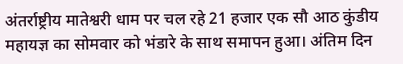अंतर्राष्ट्रीय मातेश्वरी धाम पर चल रहे 21 हजार एक सौ आठ कुंडीय महायज्ञ का सोमवार को भंडारे के साथ समापन हुआ। अंतिम दिन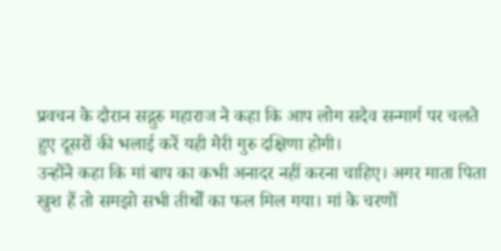प्रवचन के दौरान सद्गुरु महाराज ने कहा कि आप लोग सदैव सन्मार्ग पर चलते हुए दूसरों की भलाई करें यही मेरी गुरु दक्षिणा होगी।
उन्होंने कहा कि मां बाप का कभी अनादर नहीं करना चाहिए। अगर माता पिता खुश हैं तो समझो सभी तीर्थों का फल मिल गया। मां के चरणों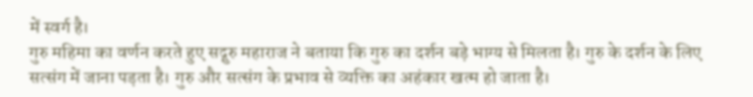में स्वर्ग है।
गुरु महिमा का वर्णन करते हुए सद्गुरु महाराज ने बताया कि गुरु का दर्शन बड़े भाग्य से मिलता है। गुरु के दर्शन के लिए सत्संग में जाना पड़ता है। गुरु और सत्संग के प्रभाव से व्यक्ति का अहंकार खत्म हो जाता है।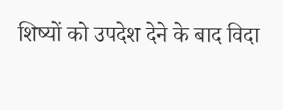शिष्यों को उपदेश देने के बाद विदा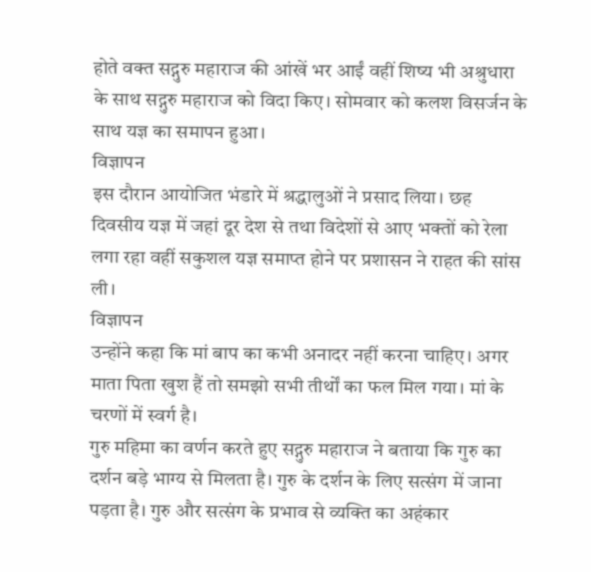होते वक्त सद्गुरु महाराज की आंखें भर आईं वहीं शिष्य भी अश्रुधारा के साथ सद्गुरु महाराज को विदा किए। सोमवार को कलश विसर्जन के साथ यज्ञ का समापन हुआ।
विज्ञापन
इस दौरान आयोजित भंडारे में श्रद्धालुओं ने प्रसाद लिया। छह दिवसीय यज्ञ में जहां दूर देश से तथा विदेशों से आए भक्तों को रेला लगा रहा वहीं सकुशल यज्ञ समाप्त होने पर प्रशासन ने राहत की सांस ली।
विज्ञापन
उन्होंने कहा कि मां बाप का कभी अनादर नहीं करना चाहिए। अगर माता पिता खुश हैं तो समझो सभी तीर्थों का फल मिल गया। मां के चरणों में स्वर्ग है।
गुरु महिमा का वर्णन करते हुए सद्गुरु महाराज ने बताया कि गुरु का दर्शन बड़े भाग्य से मिलता है। गुरु के दर्शन के लिए सत्संग में जाना पड़ता है। गुरु और सत्संग के प्रभाव से व्यक्ति का अहंकार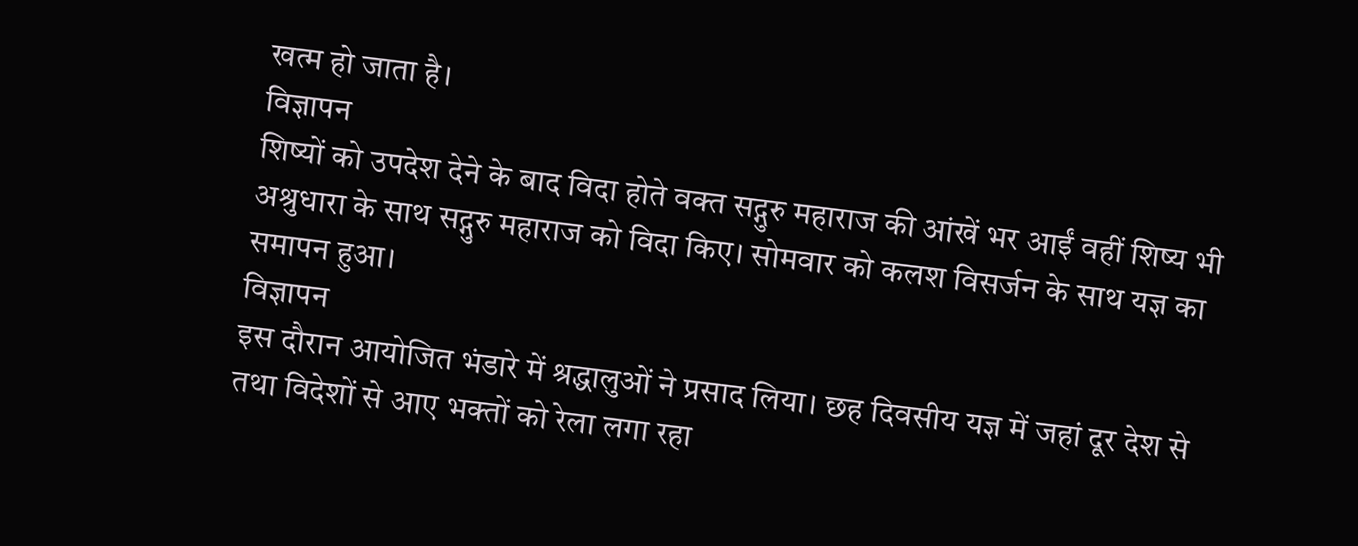खत्म हो जाता है।
विज्ञापन
शिष्यों को उपदेश देने के बाद विदा होते वक्त सद्गुरु महाराज की आंखें भर आईं वहीं शिष्य भी अश्रुधारा के साथ सद्गुरु महाराज को विदा किए। सोमवार को कलश विसर्जन के साथ यज्ञ का समापन हुआ।
विज्ञापन
इस दौरान आयोजित भंडारे में श्रद्धालुओं ने प्रसाद लिया। छह दिवसीय यज्ञ में जहां दूर देश से तथा विदेशों से आए भक्तों को रेला लगा रहा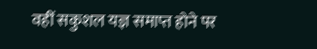वहीं सकुशल यज्ञ समाप्त होने पर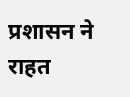प्रशासन ने राहत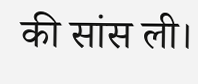की सांस ली।